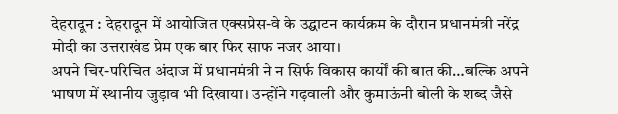देहरादून : देहरादून में आयोजित एक्सप्रेस-वे के उद्घाटन कार्यक्रम के दौरान प्रधानमंत्री नरेंद्र मोदी का उत्तराखंड प्रेम एक बार फिर साफ नजर आया।
अपने चिर-परिचित अंदाज में प्रधानमंत्री ने न सिर्फ विकास कार्यों की बात की…बल्कि अपने भाषण में स्थानीय जुड़ाव भी दिखाया। उन्होंने गढ़वाली और कुमाऊंनी बोली के शब्द जैसे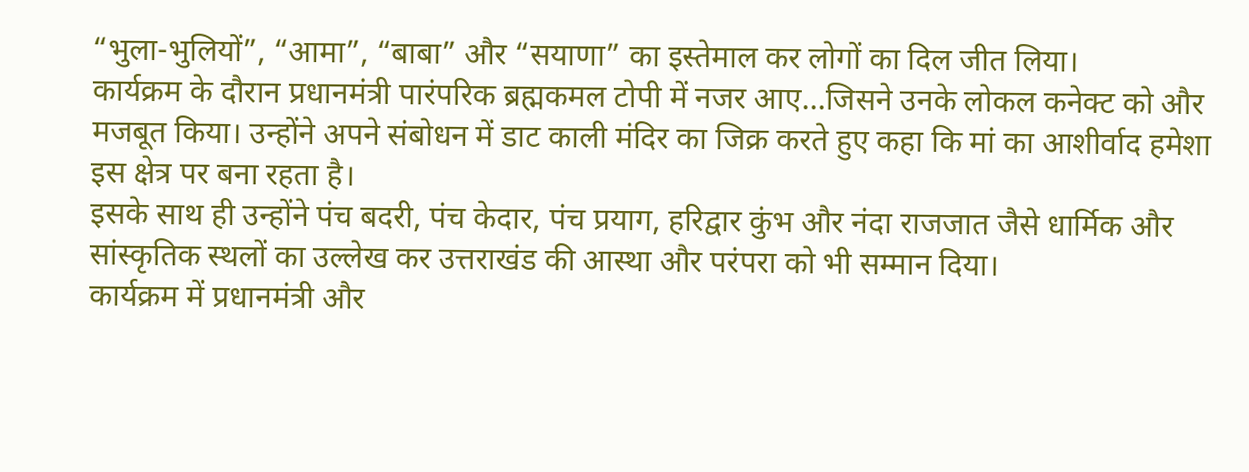“भुला-भुलियों”, “आमा”, “बाबा” और “सयाणा” का इस्तेमाल कर लोगों का दिल जीत लिया।
कार्यक्रम के दौरान प्रधानमंत्री पारंपरिक ब्रह्मकमल टोपी में नजर आए…जिसने उनके लोकल कनेक्ट को और मजबूत किया। उन्होंने अपने संबोधन में डाट काली मंदिर का जिक्र करते हुए कहा कि मां का आशीर्वाद हमेशा इस क्षेत्र पर बना रहता है।
इसके साथ ही उन्होंने पंच बदरी, पंच केदार, पंच प्रयाग, हरिद्वार कुंभ और नंदा राजजात जैसे धार्मिक और सांस्कृतिक स्थलों का उल्लेख कर उत्तराखंड की आस्था और परंपरा को भी सम्मान दिया।
कार्यक्रम में प्रधानमंत्री और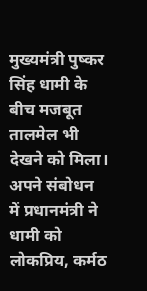मुख्यमंत्री पुष्कर सिंह धामी के बीच मजबूत तालमेल भी देखने को मिला। अपने संबोधन में प्रधानमंत्री ने धामी को लोकप्रिय, कर्मठ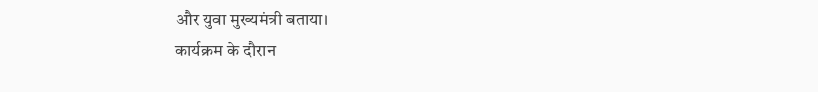और युवा मुख्यमंत्री बताया।
कार्यक्रम के दौरान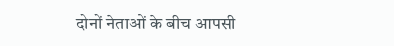दोनों नेताओं के बीच आपसी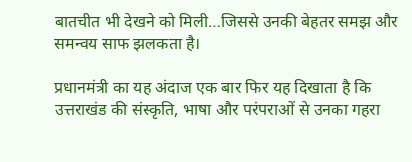बातचीत भी देखने को मिली…जिससे उनकी बेहतर समझ और समन्वय साफ झलकता है।

प्रधानमंत्री का यह अंदाज एक बार फिर यह दिखाता है कि उत्तराखंड की संस्कृति, भाषा और परंपराओं से उनका गहरा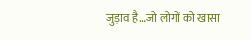जुड़ाव है…जो लोगों को खासा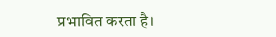प्रभावित करता है।